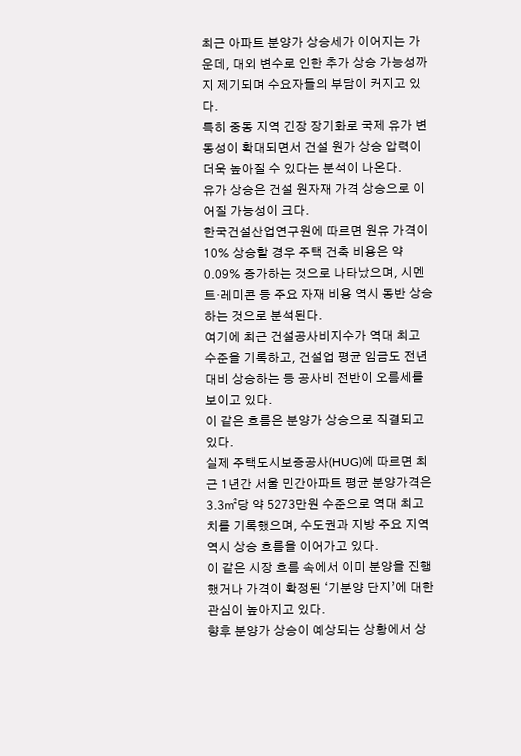최근 아파트 분양가 상승세가 이어지는 가운데, 대외 변수로 인한 추가 상승 가능성까지 제기되며 수요자들의 부담이 커지고 있다.
특히 중동 지역 긴장 장기화로 국제 유가 변동성이 확대되면서 건설 원가 상승 압력이 더욱 높아질 수 있다는 분석이 나온다.
유가 상승은 건설 원자재 가격 상승으로 이어질 가능성이 크다.
한국건설산업연구원에 따르면 원유 가격이 10% 상승할 경우 주택 건축 비용은 약 0.09% 증가하는 것으로 나타났으며, 시멘트·레미콘 등 주요 자재 비용 역시 동반 상승하는 것으로 분석된다.
여기에 최근 건설공사비지수가 역대 최고 수준을 기록하고, 건설업 평균 임금도 전년 대비 상승하는 등 공사비 전반이 오름세를 보이고 있다.
이 같은 흐름은 분양가 상승으로 직결되고 있다.
실제 주택도시보증공사(HUG)에 따르면 최근 1년간 서울 민간아파트 평균 분양가격은 3.3㎡당 약 5273만원 수준으로 역대 최고치를 기록했으며, 수도권과 지방 주요 지역 역시 상승 흐름을 이어가고 있다.
이 같은 시장 흐름 속에서 이미 분양을 진행했거나 가격이 확정된 ‘기분양 단지’에 대한 관심이 높아지고 있다.
향후 분양가 상승이 예상되는 상황에서 상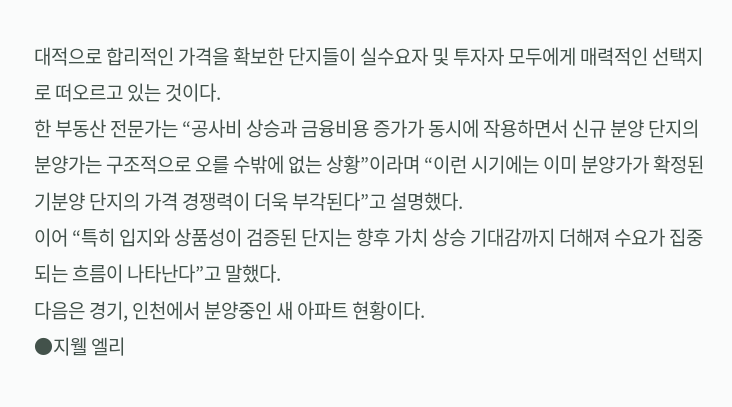대적으로 합리적인 가격을 확보한 단지들이 실수요자 및 투자자 모두에게 매력적인 선택지로 떠오르고 있는 것이다.
한 부동산 전문가는 “공사비 상승과 금융비용 증가가 동시에 작용하면서 신규 분양 단지의 분양가는 구조적으로 오를 수밖에 없는 상황”이라며 “이런 시기에는 이미 분양가가 확정된 기분양 단지의 가격 경쟁력이 더욱 부각된다”고 설명했다.
이어 “특히 입지와 상품성이 검증된 단지는 향후 가치 상승 기대감까지 더해져 수요가 집중되는 흐름이 나타난다”고 말했다.
다음은 경기, 인천에서 분양중인 새 아파트 현황이다.
●지웰 엘리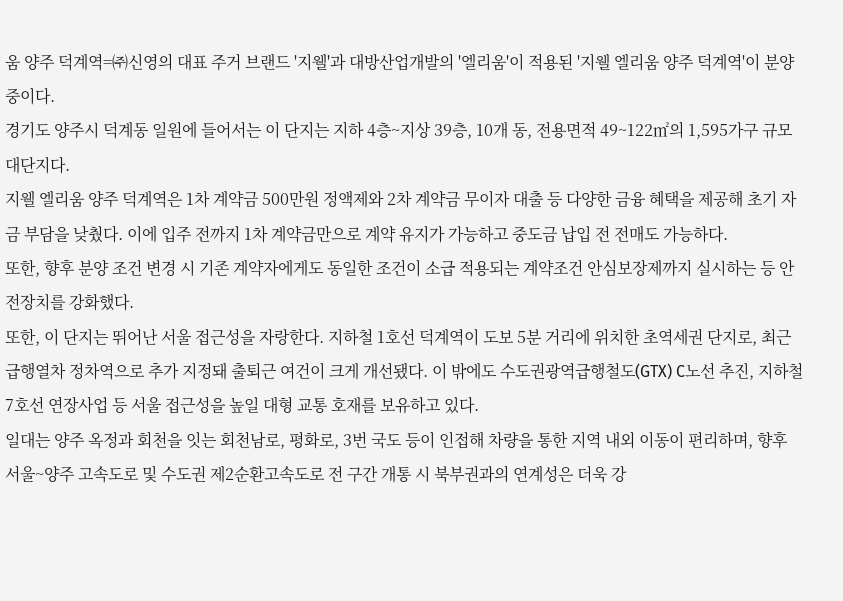움 양주 덕계역=㈜신영의 대표 주거 브랜드 '지웰'과 대방산업개발의 '엘리움'이 적용된 '지웰 엘리움 양주 덕계역'이 분양중이다.
경기도 양주시 덕계동 일원에 들어서는 이 단지는 지하 4층~지상 39층, 10개 동, 전용면적 49~122㎡의 1,595가구 규모 대단지다.
지웰 엘리움 양주 덕계역은 1차 계약금 500만원 정액제와 2차 계약금 무이자 대출 등 다양한 금융 혜택을 제공해 초기 자금 부담을 낮췄다. 이에 입주 전까지 1차 계약금만으로 계약 유지가 가능하고 중도금 납입 전 전매도 가능하다.
또한, 향후 분양 조건 변경 시 기존 계약자에게도 동일한 조건이 소급 적용되는 계약조건 안심보장제까지 실시하는 등 안전장치를 강화했다.
또한, 이 단지는 뛰어난 서울 접근성을 자랑한다. 지하철 1호선 덕계역이 도보 5분 거리에 위치한 초역세권 단지로, 최근 급행열차 정차역으로 추가 지정돼 출퇴근 여건이 크게 개선됐다. 이 밖에도 수도권광역급행철도(GTX) C노선 추진, 지하철 7호선 연장사업 등 서울 접근성을 높일 대형 교통 호재를 보유하고 있다.
일대는 양주 옥정과 회천을 잇는 회천남로, 평화로, 3번 국도 등이 인접해 차량을 통한 지역 내외 이동이 편리하며, 향후 서울~양주 고속도로 및 수도권 제2순환고속도로 전 구간 개통 시 북부권과의 연계성은 더욱 강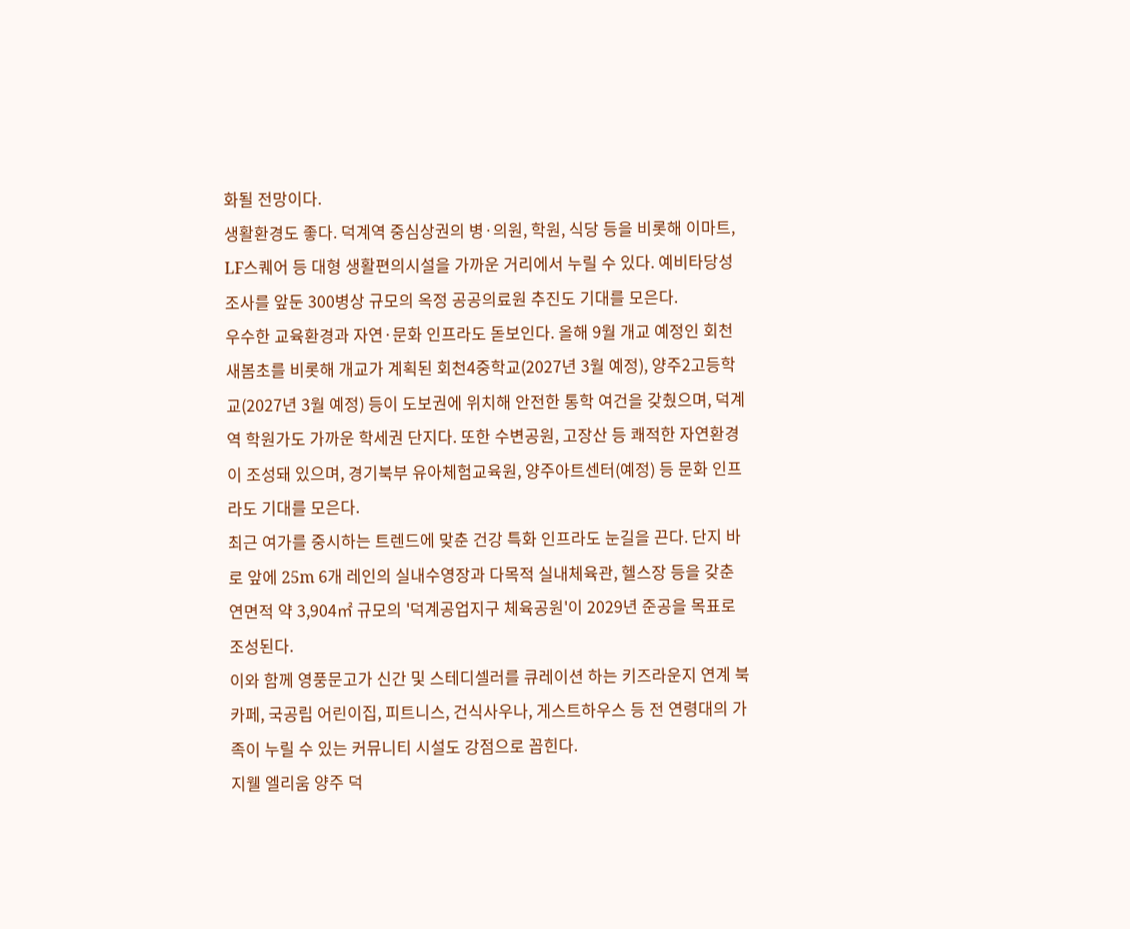화될 전망이다.
생활환경도 좋다. 덕계역 중심상권의 병·의원, 학원, 식당 등을 비롯해 이마트, LF스퀘어 등 대형 생활편의시설을 가까운 거리에서 누릴 수 있다. 예비타당성 조사를 앞둔 300병상 규모의 옥정 공공의료원 추진도 기대를 모은다.
우수한 교육환경과 자연·문화 인프라도 돋보인다. 올해 9월 개교 예정인 회천새봄초를 비롯해 개교가 계획된 회천4중학교(2027년 3월 예정), 양주2고등학교(2027년 3월 예정) 등이 도보권에 위치해 안전한 통학 여건을 갖췄으며, 덕계역 학원가도 가까운 학세권 단지다. 또한 수변공원, 고장산 등 쾌적한 자연환경이 조성돼 있으며, 경기북부 유아체험교육원, 양주아트센터(예정) 등 문화 인프라도 기대를 모은다.
최근 여가를 중시하는 트렌드에 맞춘 건강 특화 인프라도 눈길을 끈다. 단지 바로 앞에 25m 6개 레인의 실내수영장과 다목적 실내체육관, 헬스장 등을 갖춘 연면적 약 3,904㎡ 규모의 '덕계공업지구 체육공원'이 2029년 준공을 목표로 조성된다.
이와 함께 영풍문고가 신간 및 스테디셀러를 큐레이션 하는 키즈라운지 연계 북카페, 국공립 어린이집, 피트니스, 건식사우나, 게스트하우스 등 전 연령대의 가족이 누릴 수 있는 커뮤니티 시설도 강점으로 꼽힌다.
지웰 엘리움 양주 덕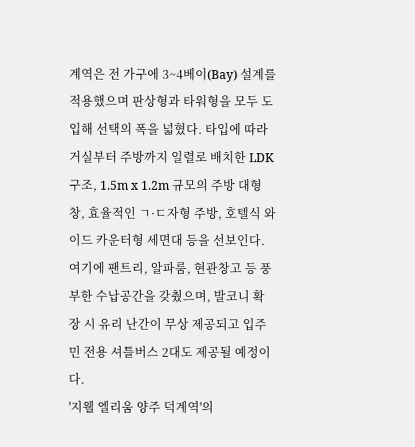계역은 전 가구에 3~4베이(Bay) 설계를 적용했으며 판상형과 타워형을 모두 도입해 선택의 폭을 넓혔다. 타입에 따라 거실부터 주방까지 일렬로 배치한 LDK구조, 1.5m x 1.2m 규모의 주방 대형창, 효율적인 ㄱ·ㄷ자형 주방, 호텔식 와이드 카운터형 세면대 등을 선보인다. 여기에 팬트리, 알파룸, 현관창고 등 풍부한 수납공간을 갖췄으며, 발코니 확장 시 유리 난간이 무상 제공되고 입주민 전용 셔틀버스 2대도 제공될 예정이다.
'지웰 엘리움 양주 덕계역'의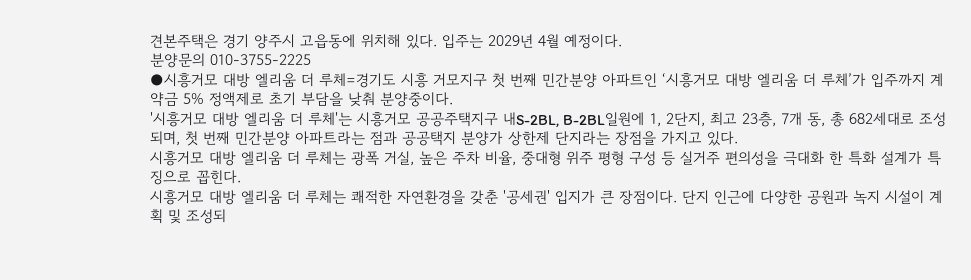견본주택은 경기 양주시 고읍동에 위치해 있다. 입주는 2029년 4월 예정이다.
분양문의 010-3755-2225
●시흥거모 대방 엘리움 더 루체=경기도 시흥 거모지구 첫 번째 민간분양 아파트인 ‘시흥거모 대방 엘리움 더 루체’가 입주까지 계약금 5% 정액제로 초기 부담을 낮춰 분양중이다.
'시흥거모 대방 엘리움 더 루체'는 시흥거모 공공주택지구 내S-2BL, B-2BL일원에 1, 2단지, 최고 23층, 7개 동, 총 682세대로 조성되며, 첫 번째 민간분양 아파트라는 점과 공공택지 분양가 상한제 단지라는 장점을 가지고 있다.
시흥거모 대방 엘리움 더 루체는 광폭 거실, 높은 주차 비율, 중대형 위주 평형 구성 등 실거주 편의성을 극대화 한 특화 설계가 특징으로 꼽힌다.
시흥거모 대방 엘리움 더 루체는 쾌적한 자연환경을 갖춘 '공세권' 입지가 큰 장점이다. 단지 인근에 다양한 공원과 녹지 시설이 계획 및 조성되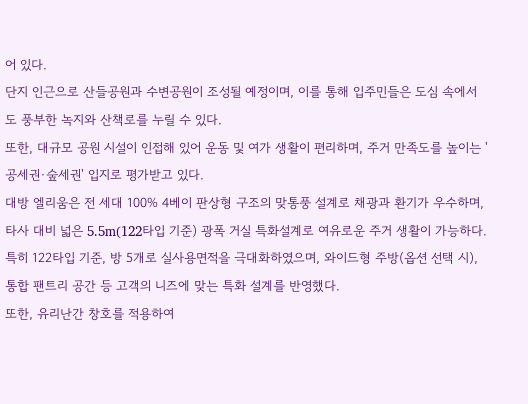어 있다.
단지 인근으로 산들공원과 수변공원이 조성될 예정이며, 이를 통해 입주민들은 도심 속에서도 풍부한 녹지와 산책로를 누릴 수 있다.
또한, 대규모 공원 시설이 인접해 있어 운동 및 여가 생활이 편리하며, 주거 만족도를 높이는 '공세권·숲세권' 입지로 평가받고 있다.
대방 엘리움은 전 세대 100% 4베이 판상형 구조의 맞통풍 설계로 채광과 환기가 우수하며, 타사 대비 넓은 5.5m(122타입 기준) 광폭 거실 특화설계로 여유로운 주거 생활이 가능하다. 특히 122타입 기준, 방 5개로 실사용면적을 극대화하였으며, 와이드형 주방(옵션 선택 시), 통합 팬트리 공간 등 고객의 니즈에 맞는 특화 설계를 반영했다.
또한, 유리난간 창호를 적용하여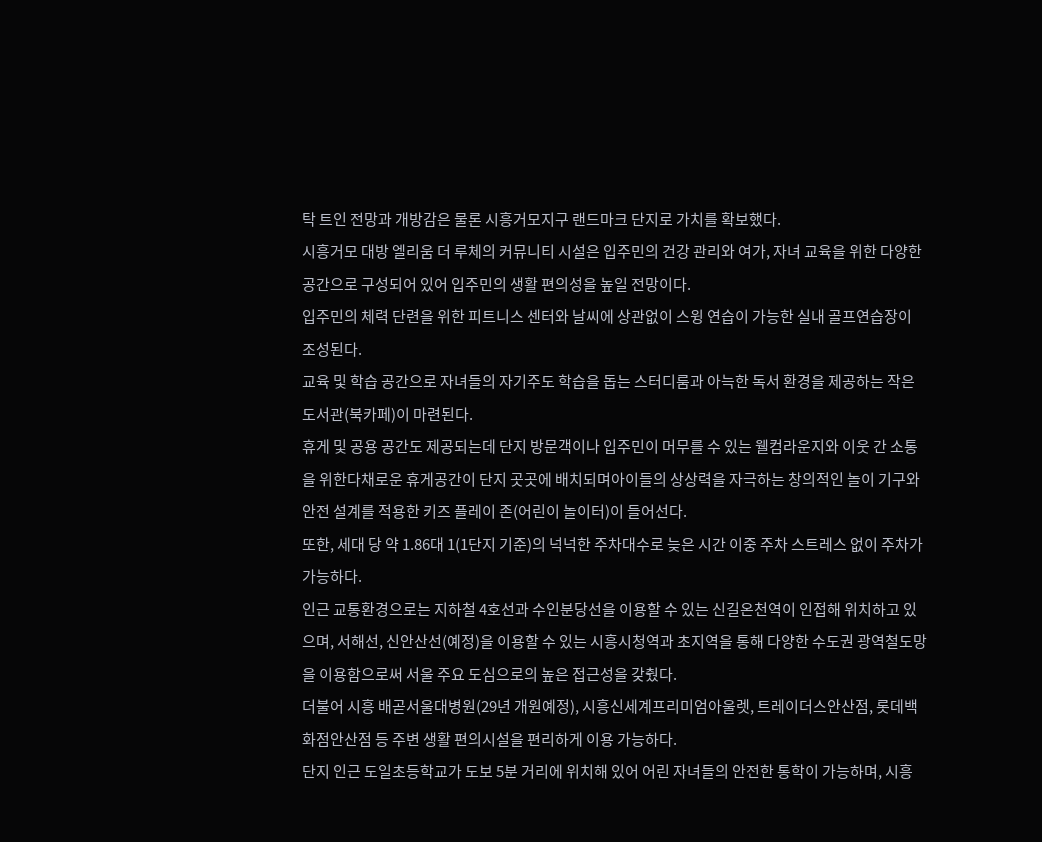탁 트인 전망과 개방감은 물론 시흥거모지구 랜드마크 단지로 가치를 확보했다.
시흥거모 대방 엘리움 더 루체의 커뮤니티 시설은 입주민의 건강 관리와 여가, 자녀 교육을 위한 다양한 공간으로 구성되어 있어 입주민의 생활 편의성을 높일 전망이다.
입주민의 체력 단련을 위한 피트니스 센터와 날씨에 상관없이 스윙 연습이 가능한 실내 골프연습장이 조성된다.
교육 및 학습 공간으로 자녀들의 자기주도 학습을 돕는 스터디룸과 아늑한 독서 환경을 제공하는 작은도서관(북카페)이 마련된다.
휴게 및 공용 공간도 제공되는데 단지 방문객이나 입주민이 머무를 수 있는 웰컴라운지와 이웃 간 소통을 위한다채로운 휴게공간이 단지 곳곳에 배치되며아이들의 상상력을 자극하는 창의적인 놀이 기구와 안전 설계를 적용한 키즈 플레이 존(어린이 놀이터)이 들어선다.
또한, 세대 당 약 1.86대 1(1단지 기준)의 넉넉한 주차대수로 늦은 시간 이중 주차 스트레스 없이 주차가 가능하다.
인근 교통환경으로는 지하철 4호선과 수인분당선을 이용할 수 있는 신길온천역이 인접해 위치하고 있으며, 서해선, 신안산선(예정)을 이용할 수 있는 시흥시청역과 초지역을 통해 다양한 수도권 광역철도망을 이용함으로써 서울 주요 도심으로의 높은 접근성을 갖췄다.
더불어 시흥 배곧서울대병원(29년 개원예정), 시흥신세계프리미엄아울렛, 트레이더스안산점, 롯데백화점안산점 등 주변 생활 편의시설을 편리하게 이용 가능하다.
단지 인근 도일초등학교가 도보 5분 거리에 위치해 있어 어린 자녀들의 안전한 통학이 가능하며, 시흥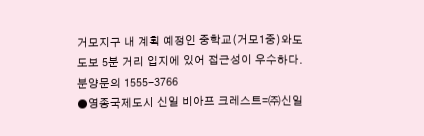거모지구 내 계획 예정인 중학교(거모1중)와도 도보 5분 거리 입지에 있어 접근성이 우수하다.
분양문의 1555-3766
●영종국제도시 신일 비아프 크레스트=㈜신일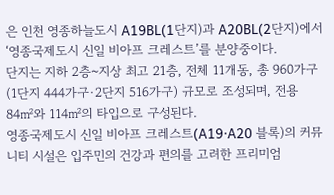은 인천 영종하늘도시 A19BL(1단지)과 A20BL(2단지)에서 ‘영종국제도시 신일 비아프 크레스트’를 분양중이다.
단지는 지하 2층~지상 최고 21층, 전체 11개동, 총 960가구(1단지 444가구·2단지 516가구) 규모로 조성되며, 전용 84㎡와 114㎡의 타입으로 구성된다.
영종국제도시 신일 비아프 크레스트(A19·A20 블록)의 커뮤니티 시설은 입주민의 건강과 편의를 고려한 프리미엄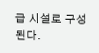급 시설로 구성된다.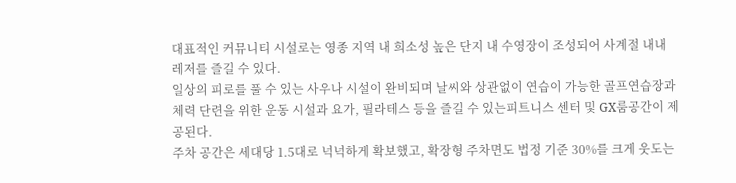대표적인 커뮤니티 시설로는 영종 지역 내 희소성 높은 단지 내 수영장이 조성되어 사계절 내내 레저를 즐길 수 있다.
일상의 피로를 풀 수 있는 사우나 시설이 완비되며 날씨와 상관없이 연습이 가능한 골프연습장과체력 단련을 위한 운동 시설과 요가, 필라테스 등을 즐길 수 있는피트니스 센터 및 GX룸공간이 제공된다.
주차 공간은 세대당 1.5대로 넉넉하게 확보했고, 확장형 주차면도 법정 기준 30%를 크게 웃도는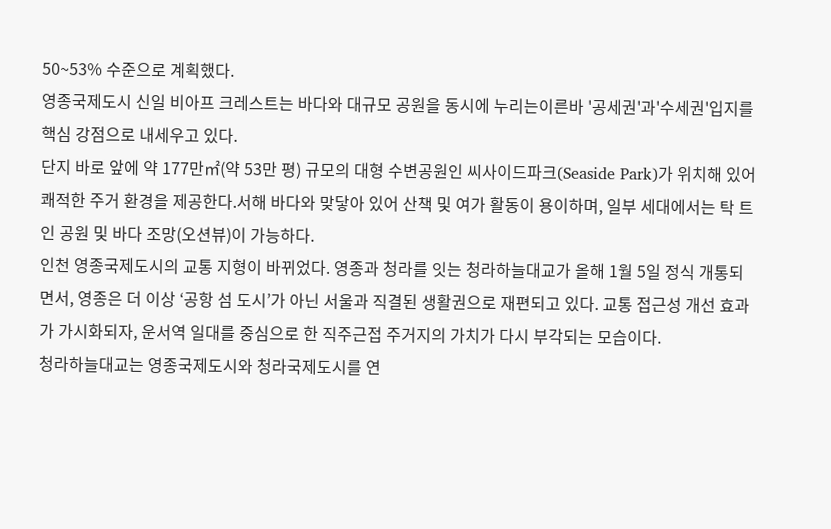50~53% 수준으로 계획했다.
영종국제도시 신일 비아프 크레스트는 바다와 대규모 공원을 동시에 누리는이른바 '공세권'과'수세권'입지를 핵심 강점으로 내세우고 있다.
단지 바로 앞에 약 177만㎡(약 53만 평) 규모의 대형 수변공원인 씨사이드파크(Seaside Park)가 위치해 있어 쾌적한 주거 환경을 제공한다.서해 바다와 맞닿아 있어 산책 및 여가 활동이 용이하며, 일부 세대에서는 탁 트인 공원 및 바다 조망(오션뷰)이 가능하다.
인천 영종국제도시의 교통 지형이 바뀌었다. 영종과 청라를 잇는 청라하늘대교가 올해 1월 5일 정식 개통되면서, 영종은 더 이상 ‘공항 섬 도시’가 아닌 서울과 직결된 생활권으로 재편되고 있다. 교통 접근성 개선 효과가 가시화되자, 운서역 일대를 중심으로 한 직주근접 주거지의 가치가 다시 부각되는 모습이다.
청라하늘대교는 영종국제도시와 청라국제도시를 연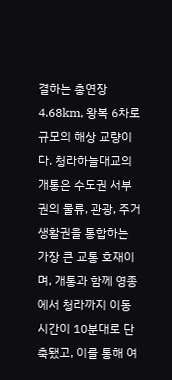결하는 총연장 4.68km, 왕복 6차로 규모의 해상 교량이다. 청라하늘대교의 개통은 수도권 서부권의 물류, 관광, 주거 생활권을 통합하는 가장 큰 교통 호재이며, 개통과 함께 영종에서 청라까지 이동 시간이 10분대로 단축됐고, 이를 통해 여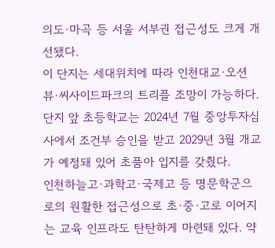의도·마곡 등 서울 서부권 접근성도 크게 개선됐다.
이 단지는 세대위치에 따라 인천대교·오션뷰·씨사이드파크의 트리플 조망이 가능하다. 단지 앞 초등학교는 2024년 7월 중앙투자심사에서 조건부 승인을 받고 2029년 3월 개교가 예정돼 있어 초품아 입지를 갖췄다.
인천하늘고·과학고·국제고 등 명문학군으로의 원활한 접근성으로 초·중·고로 이어지는 교육 인프라도 탄탄하게 마련돼 있다. 약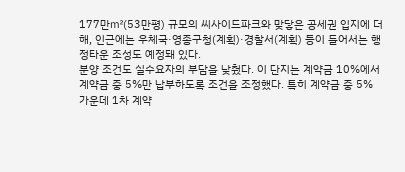177만㎡(53만평) 규모의 씨사이드파크와 맞닿은 공세권 입지에 더해, 인근에는 우체국·영종구청(계획)·경찰서(계획) 등이 들어서는 행정타운 조성도 예정돼 있다.
분양 조건도 실수요자의 부담을 낮췄다. 이 단지는 계약금 10%에서 계약금 중 5%만 납부하도록 조건을 조정했다. 특히 계약금 중 5% 가운데 1차 계약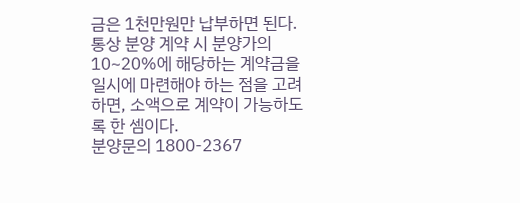금은 1천만원만 납부하면 된다. 통상 분양 계약 시 분양가의 10~20%에 해당하는 계약금을 일시에 마련해야 하는 점을 고려하면, 소액으로 계약이 가능하도록 한 셈이다.
분양문의 1800-2367